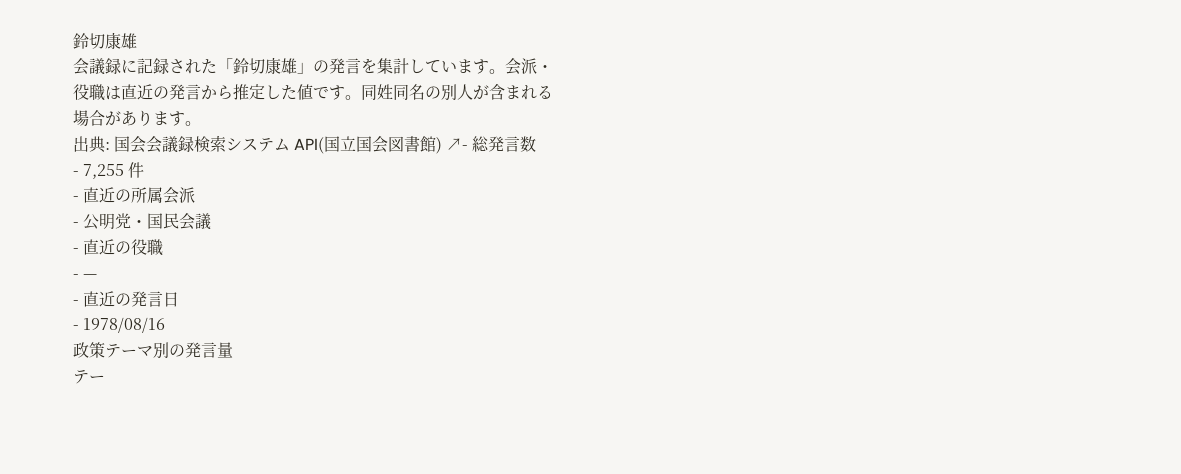鈴切康雄
会議録に記録された「鈴切康雄」の発言を集計しています。会派・役職は直近の発言から推定した値です。同姓同名の別人が含まれる場合があります。
出典: 国会会議録検索システム API(国立国会図書館) ↗- 総発言数
- 7,255 件
- 直近の所属会派
- 公明党・国民会議
- 直近の役職
- —
- 直近の発言日
- 1978/08/16
政策テーマ別の発言量
テー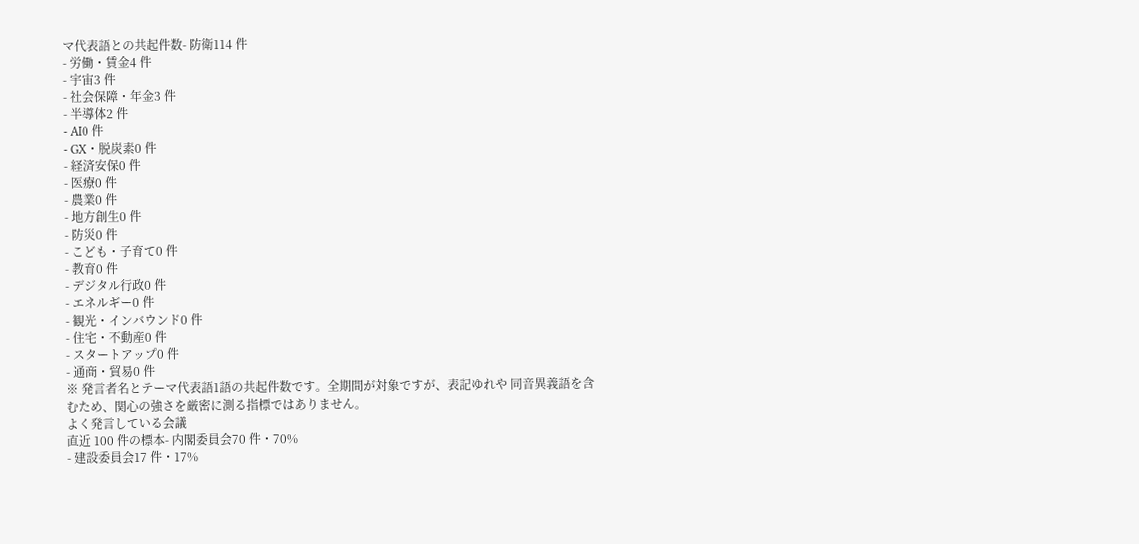マ代表語との共起件数- 防衛114 件
- 労働・賃金4 件
- 宇宙3 件
- 社会保障・年金3 件
- 半導体2 件
- AI0 件
- GX・脱炭素0 件
- 経済安保0 件
- 医療0 件
- 農業0 件
- 地方創生0 件
- 防災0 件
- こども・子育て0 件
- 教育0 件
- デジタル行政0 件
- エネルギー0 件
- 観光・インバウンド0 件
- 住宅・不動産0 件
- スタートアップ0 件
- 通商・貿易0 件
※ 発言者名とテーマ代表語1語の共起件数です。全期間が対象ですが、表記ゆれや 同音異義語を含むため、関心の強さを厳密に測る指標ではありません。
よく発言している会議
直近 100 件の標本- 内閣委員会70 件・70%
- 建設委員会17 件・17%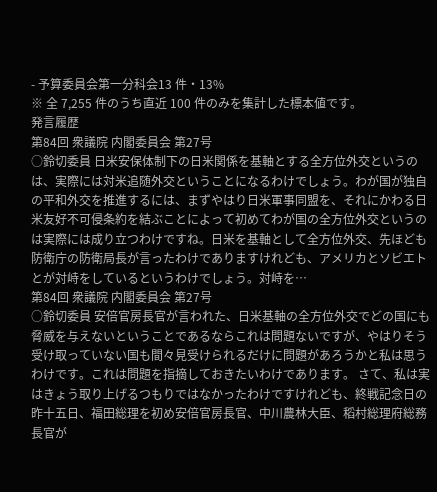- 予算委員会第一分科会13 件・13%
※ 全 7,255 件のうち直近 100 件のみを集計した標本値です。
発言履歴
第84回 衆議院 内閣委員会 第27号
○鈴切委員 日米安保体制下の日米関係を基軸とする全方位外交というのは、実際には対米追随外交ということになるわけでしょう。わが国が独自の平和外交を推進するには、まずやはり日米軍事同盟を、それにかわる日米友好不可侵条約を結ぶことによって初めてわが国の全方位外交というのは実際には成り立つわけですね。日米を基軸として全方位外交、先ほども防衛庁の防衛局長が言ったわけでありますけれども、アメリカとソビエトとが対峙をしているというわけでしょう。対峙を…
第84回 衆議院 内閣委員会 第27号
○鈴切委員 安倍官房長官が言われた、日米基軸の全方位外交でどの国にも脅威を与えないということであるならこれは問題ないですが、やはりそう受け取っていない国も間々見受けられるだけに問題があろうかと私は思うわけです。これは問題を指摘しておきたいわけであります。 さて、私は実はきょう取り上げるつもりではなかったわけですけれども、終戦記念日の昨十五日、福田総理を初め安倍官房長官、中川農林大臣、稻村総理府総務長官が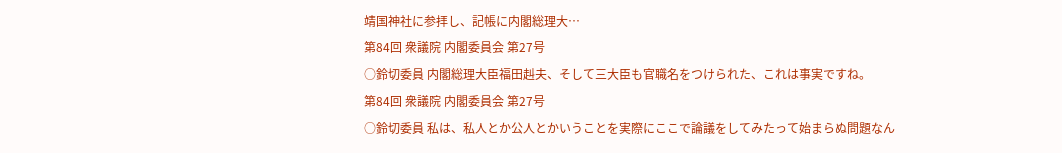靖国神社に参拝し、記帳に内閣総理大…
第84回 衆議院 内閣委員会 第27号
○鈴切委員 内閣総理大臣福田赳夫、そして三大臣も官職名をつけられた、これは事実ですね。
第84回 衆議院 内閣委員会 第27号
○鈴切委員 私は、私人とか公人とかいうことを実際にここで論議をしてみたって始まらぬ問題なん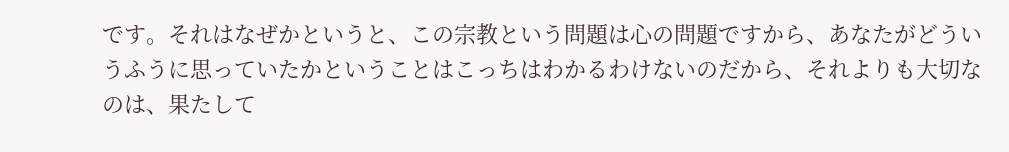です。それはなぜかというと、この宗教という問題は心の問題ですから、あなたがどういうふうに思っていたかということはこっちはわかるわけないのだから、それよりも大切なのは、果たして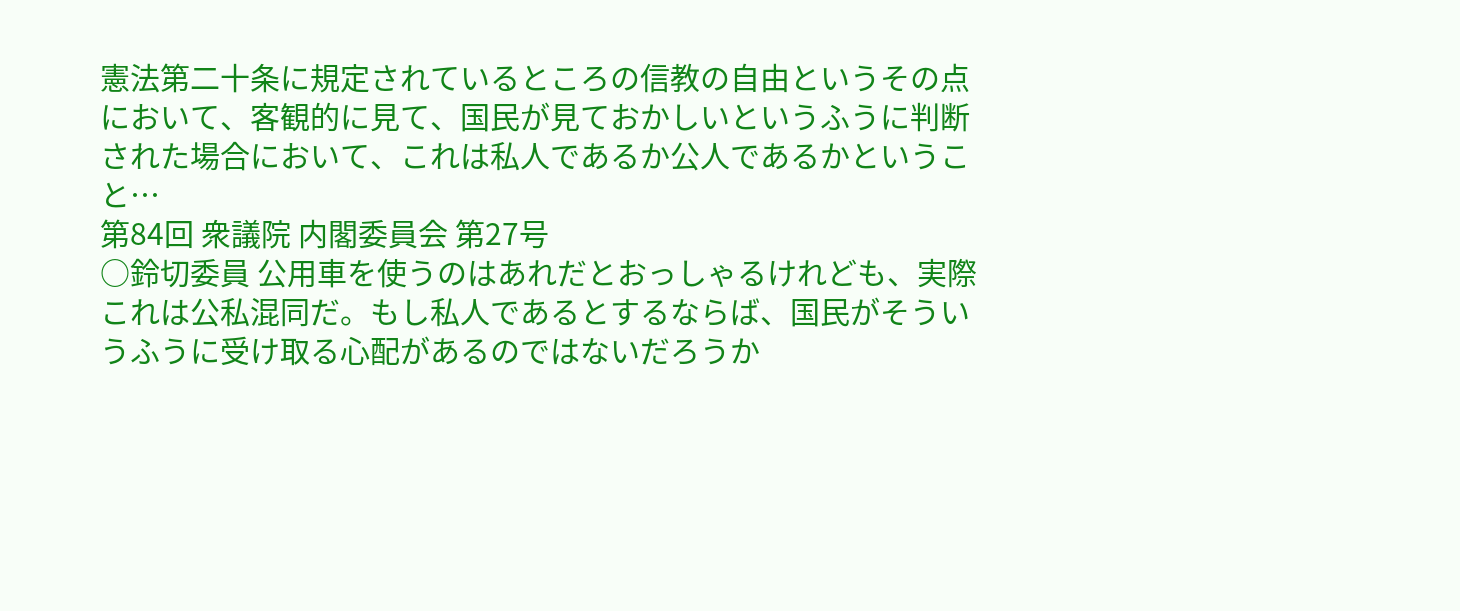憲法第二十条に規定されているところの信教の自由というその点において、客観的に見て、国民が見ておかしいというふうに判断された場合において、これは私人であるか公人であるかということ…
第84回 衆議院 内閣委員会 第27号
○鈴切委員 公用車を使うのはあれだとおっしゃるけれども、実際これは公私混同だ。もし私人であるとするならば、国民がそういうふうに受け取る心配があるのではないだろうか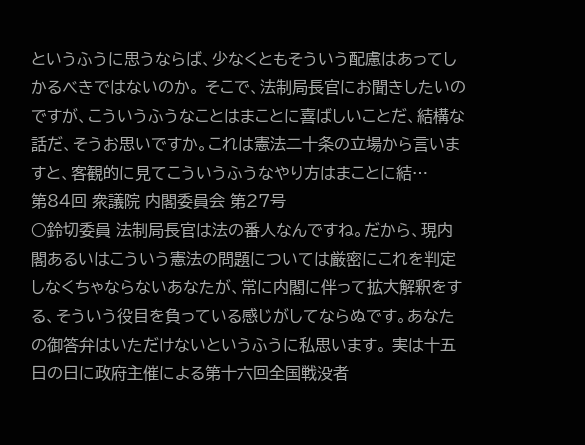というふうに思うならば、少なくともそういう配慮はあってしかるべきではないのか。 そこで、法制局長官にお聞きしたいのですが、こういうふうなことはまことに喜ばしいことだ、結構な話だ、そうお思いですか。これは憲法二十条の立場から言いますと、客観的に見てこういうふうなやり方はまことに結…
第84回 衆議院 内閣委員会 第27号
○鈴切委員 法制局長官は法の番人なんですね。だから、現内閣あるいはこういう憲法の問題については厳密にこれを判定しなくちゃならないあなたが、常に内閣に伴って拡大解釈をする、そういう役目を負っている感じがしてならぬです。あなたの御答弁はいただけないというふうに私思います。 実は十五日の日に政府主催による第十六回全国戦没者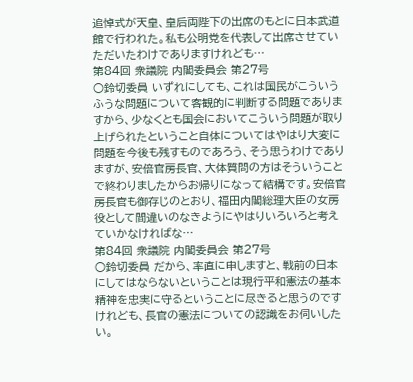追悼式が天皇、皇后両陛下の出席のもとに日本武道館で行われた。私も公明党を代表して出席させていただいたわけでありますけれども…
第84回 衆議院 内閣委員会 第27号
○鈴切委員 いずれにしても、これは国民がこういうふうな問題について客観的に判断する問題でありますから、少なくとも国会においてこういう問題が取り上げられたということ自体についてはやはり大変に問題を今後も残すものであろう、そう思うわけでありますが、安倍官房長官、大体質問の方はそういうことで終わりましたからお帰りになって結構です。安倍官房長官も御存じのとおり、福田内閣総理大臣の女房役として間違いのなきようにやはりいろいろと考えていかなければな…
第84回 衆議院 内閣委員会 第27号
○鈴切委員 だから、率直に申しますと、戦前の日本にしてはならないということは現行平和憲法の基本精神を忠実に守るということに尽きると思うのですけれども、長官の憲法についての認識をお伺いしたい。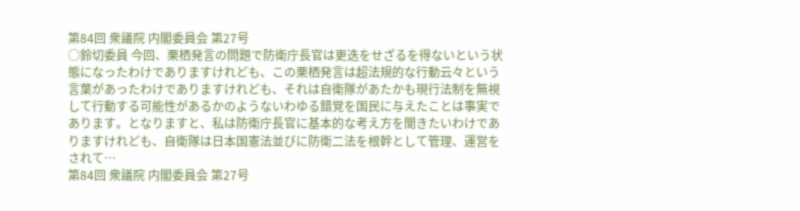第84回 衆議院 内閣委員会 第27号
○鈴切委員 今回、栗栖発言の問題で防衛庁長官は更迭をせざるを得ないという状態になったわけでありますけれども、この栗栖発言は超法規的な行動云々という言葉があったわけでありますけれども、それは自衛隊があたかも現行法制を無視して行動する可能性があるかのようないわゆる錯覚を国民に与えたことは事実であります。となりますと、私は防衛庁長官に基本的な考え方を聞きたいわけでありますけれども、自衛隊は日本国憲法並びに防衛二法を根幹として管理、運営をされて…
第84回 衆議院 内閣委員会 第27号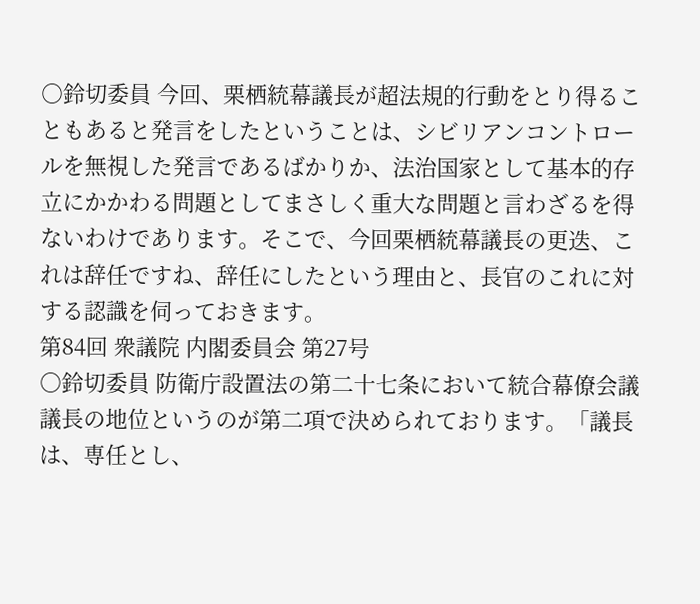○鈴切委員 今回、栗栖統幕議長が超法規的行動をとり得ることもあると発言をしたということは、シビリアンコントロールを無視した発言であるばかりか、法治国家として基本的存立にかかわる問題としてまさしく重大な問題と言わざるを得ないわけであります。そこで、今回栗栖統幕議長の更迭、これは辞任ですね、辞任にしたという理由と、長官のこれに対する認識を伺っておきます。
第84回 衆議院 内閣委員会 第27号
○鈴切委員 防衛庁設置法の第二十七条において統合幕僚会議議長の地位というのが第二項で決められております。「議長は、専任とし、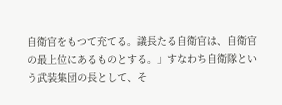自衛官をもつて充てる。議長たる自衛官は、自衛官の最上位にあるものとする。」すなわち自衛隊という武装集団の長として、そ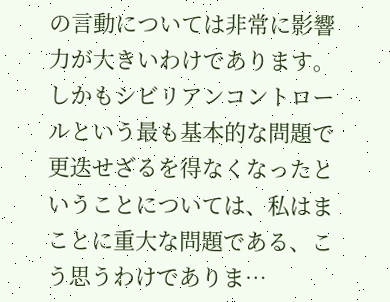の言動については非常に影響力が大きいわけであります。しかもシビリアンコントロールという最も基本的な問題で更迭せざるを得なくなったということについては、私はまことに重大な問題である、こう思うわけでありま…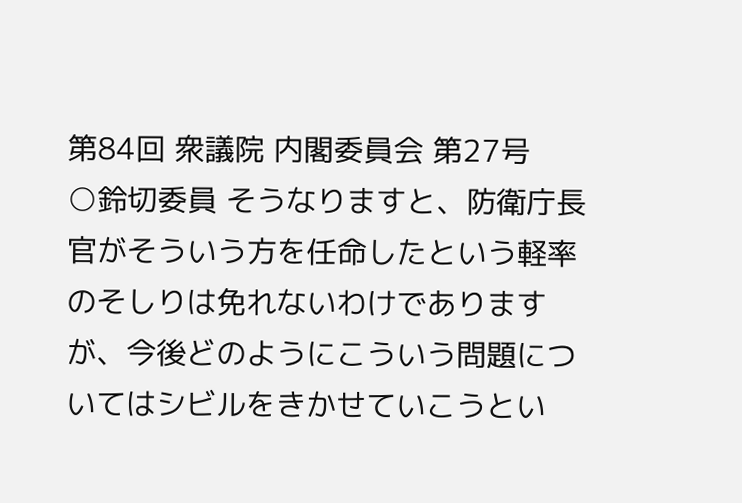第84回 衆議院 内閣委員会 第27号
○鈴切委員 そうなりますと、防衛庁長官がそういう方を任命したという軽率のそしりは免れないわけでありますが、今後どのようにこういう問題についてはシビルをきかせていこうとい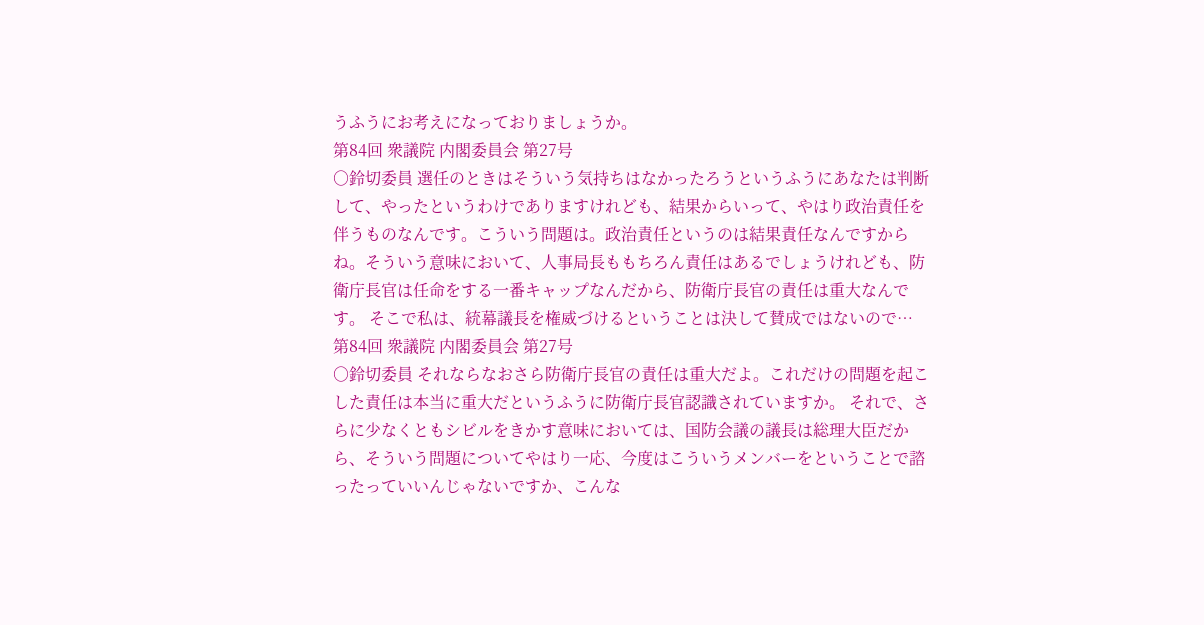うふうにお考えになっておりましょうか。
第84回 衆議院 内閣委員会 第27号
○鈴切委員 選任のときはそういう気持ちはなかったろうというふうにあなたは判断して、やったというわけでありますけれども、結果からいって、やはり政治責任を伴うものなんです。こういう問題は。政治責任というのは結果責任なんですからね。そういう意味において、人事局長ももちろん責任はあるでしょうけれども、防衛庁長官は任命をする一番キャップなんだから、防衛庁長官の責任は重大なんです。 そこで私は、統幕議長を権威づけるということは決して賛成ではないので…
第84回 衆議院 内閣委員会 第27号
○鈴切委員 それならなおさら防衛庁長官の責任は重大だよ。これだけの問題を起こした責任は本当に重大だというふうに防衛庁長官認識されていますか。 それで、さらに少なくともシビルをきかす意味においては、国防会議の議長は総理大臣だから、そういう問題についてやはり一応、今度はこういうメンバーをということで諮ったっていいんじゃないですか、こんな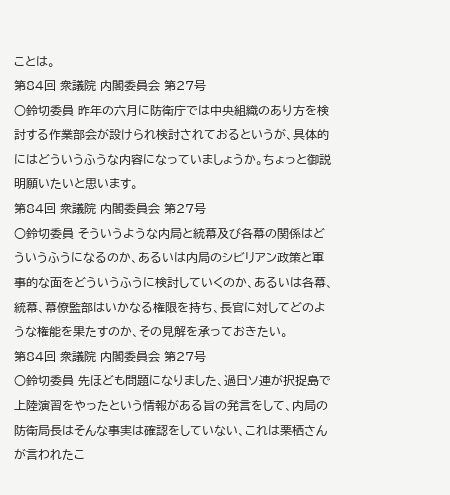ことは。
第84回 衆議院 内閣委員会 第27号
○鈴切委員 昨年の六月に防衛庁では中央組織のあり方を検討する作業部会が設けられ検討されておるというが、具体的にはどういうふうな内容になっていましょうか。ちょっと御説明願いたいと思います。
第84回 衆議院 内閣委員会 第27号
○鈴切委員 そういうような内局と統幕及び各幕の関係はどういうふうになるのか、あるいは内局のシビリアン政策と軍事的な面をどういうふうに検討していくのか、あるいは各幕、統幕、幕僚監部はいかなる権限を持ち、長官に対してどのような権能を果たすのか、その見解を承っておきたい。
第84回 衆議院 内閣委員会 第27号
○鈴切委員 先ほども問題になりました、過日ソ連が択捉島で上陸演習をやったという情報がある旨の発言をして、内局の防衛局長はそんな事実は確認をしていない、これは栗栖さんが言われたこ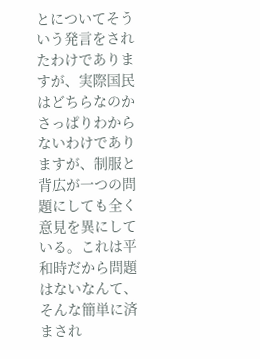とについてそういう発言をされたわけでありますが、実際国民はどちらなのかさっぱりわからないわけでありますが、制服と背広が一つの問題にしても全く意見を異にしている。これは平和時だから問題はないなんて、そんな簡単に済まされ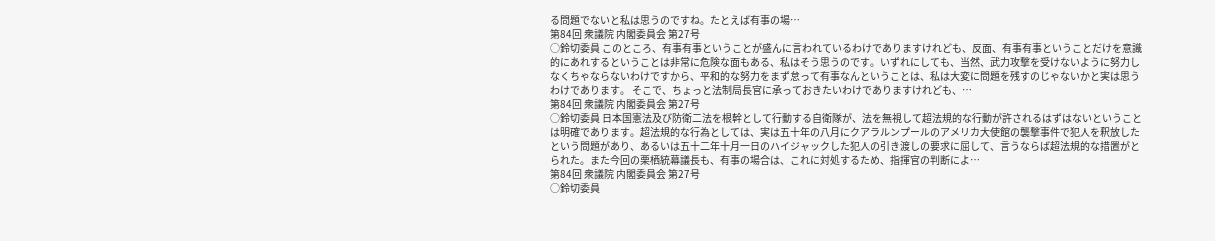る問題でないと私は思うのですね。たとえば有事の場…
第84回 衆議院 内閣委員会 第27号
○鈴切委員 このところ、有事有事ということが盛んに言われているわけでありますけれども、反面、有事有事ということだけを意識的にあれするということは非常に危険な面もある、私はそう思うのです。いずれにしても、当然、武力攻撃を受けないように努力しなくちゃならないわけですから、平和的な努力をまず怠って有事なんということは、私は大変に問題を残すのじゃないかと実は思うわけであります。 そこで、ちょっと法制局長官に承っておきたいわけでありますけれども、…
第84回 衆議院 内閣委員会 第27号
○鈴切委員 日本国憲法及び防衛二法を根幹として行動する自衛隊が、法を無視して超法規的な行動が許されるはずはないということは明確であります。超法規的な行為としては、実は五十年の八月にクアラルンプールのアメリカ大使館の襲撃事件で犯人を釈放したという問題があり、あるいは五十二年十月一日のハイジャックした犯人の引き渡しの要求に屈して、言うならば超法規的な措置がとられた。また今回の栗栖統幕議長も、有事の場合は、これに対処するため、指揮官の判断によ…
第84回 衆議院 内閣委員会 第27号
○鈴切委員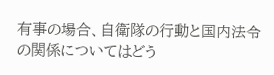有事の場合、自衛隊の行動と国内法令の関係についてはどう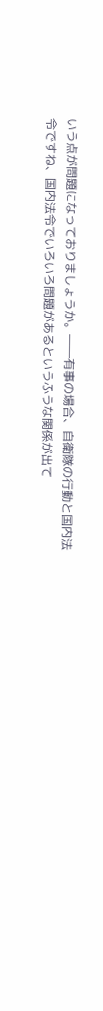いう点が問題になっておりましょうか。――有事の場合、自衛隊の行動と国内法令ですね、国内法令でいろいろ問題があるというふうな関係が出て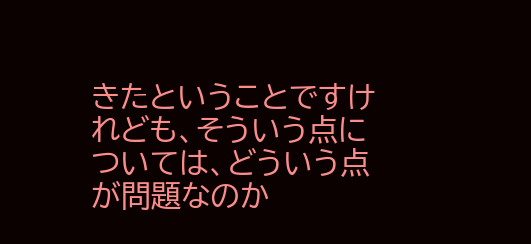きたということですけれども、そういう点については、どういう点が問題なのか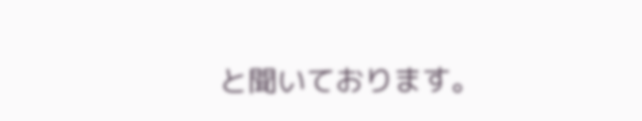と聞いております。